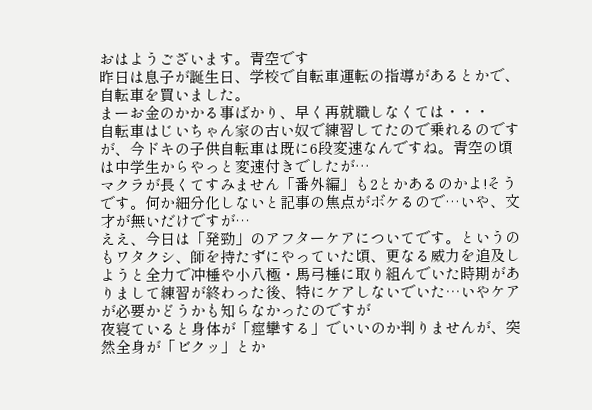おはようございます。青空です
昨日は息子が誕生日、学校で自転車運転の指導があるとかで、自転車を買いました。
まーお金のかかる事ばかり、早く再就職しなくては・・・
自転車はじいちゃん家の古い奴で練習してたので乗れるのですが、今ドキの子供自転車は既に6段変速なんですね。青空の頃は中学生からやっと変速付きでしたが…
マクラが長くてすみません「番外編」も2とかあるのかよ!そうです。何か細分化しないと記事の焦点がボケるので…いや、文才が無いだけですが…
ええ、今日は「発勁」のアフターケアについてです。というのもワタクシ、師を持たずにやっていた頃、更なる威力を追及しようと全力で冲棰や小八極・馬弓棰に取り組んでいた時期がありまして練習が終わった後、特にケアしないでいた…いやケアが必要かどうかも知らなかったのですが
夜寝ていると身体が「痙攣する」でいいのか判りませんが、突然全身が「ビクッ」とか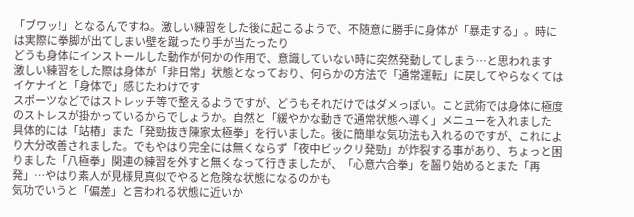「ブワッ!」となるんですね。激しい練習をした後に起こるようで、不随意に勝手に身体が「暴走する」。時には実際に拳脚が出てしまい壁を蹴ったり手が当たったり
どうも身体にインストールした動作が何かの作用で、意識していない時に突然発動してしまう…と思われます
激しい練習をした際は身体が「非日常」状態となっており、何らかの方法で「通常運転」に戻してやらなくてはイケナイと「身体で」感じたわけです
スポーツなどではストレッチ等で整えるようですが、どうもそれだけではダメっぽい。こと武術では身体に極度のストレスが掛かっているからでしょうか。自然と「緩やかな動きで通常状態へ導く」メニューを入れました
具体的には「站樁」また「発勁抜き陳家太極拳」を行いました。後に簡単な気功法も入れるのですが、これにより大分改善されました。でもやはり完全には無くならず「夜中ビックリ発勁」が炸裂する事があり、ちょっと困りました「八極拳」関連の練習を外すと無くなって行きましたが、「心意六合拳」を齧り始めるとまた「再発」…やはり素人が見様見真似でやると危険な状態になるのかも
気功でいうと「偏差」と言われる状態に近いか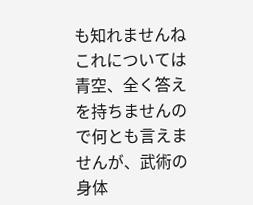も知れませんね
これについては青空、全く答えを持ちませんので何とも言えませんが、武術の身体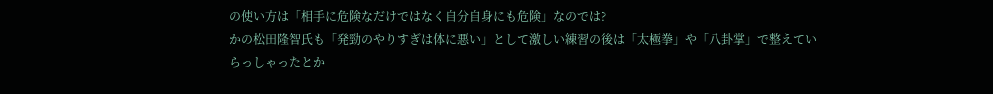の使い方は「相手に危険なだけではなく自分自身にも危険」なのでは?
かの松田隆智氏も「発勁のやりすぎは体に悪い」として激しい練習の後は「太極拳」や「八卦掌」で整えていらっしゃったとか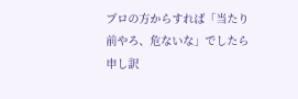プロの方からすれば「当たり前やろ、危ないな」でしたら申し訳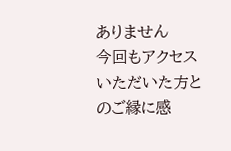ありません
今回もアクセスいただいた方とのご縁に感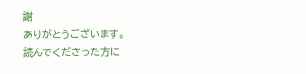謝
ありがとうございます。
読んでくださった方に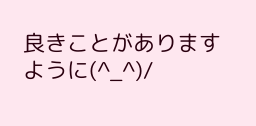良きことがありますように(^_^)/